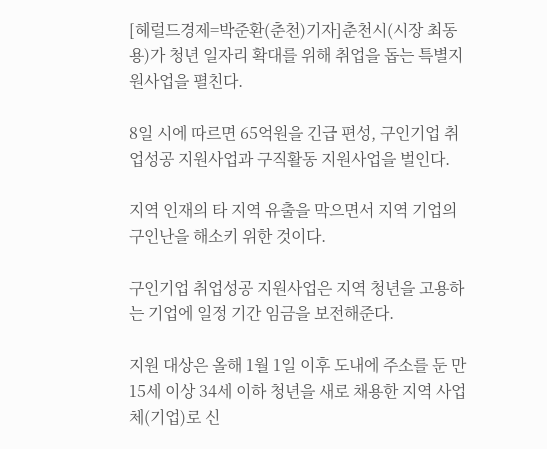[헤럴드경제=박준환(춘천)기자]춘천시(시장 최동용)가 청년 일자리 확대를 위해 취업을 돕는 특별지원사업을 펼친다.

8일 시에 따르면 65억원을 긴급 편성, 구인기업 취업성공 지원사업과 구직활동 지원사업을 벌인다.

지역 인재의 타 지역 유출을 막으면서 지역 기업의 구인난을 해소키 위한 것이다.

구인기업 취업성공 지원사업은 지역 청년을 고용하는 기업에 일정 기간 임금을 보전해준다.

지원 대상은 올해 1월 1일 이후 도내에 주소를 둔 만15세 이상 34세 이하 청년을 새로 채용한 지역 사업체(기업)로 신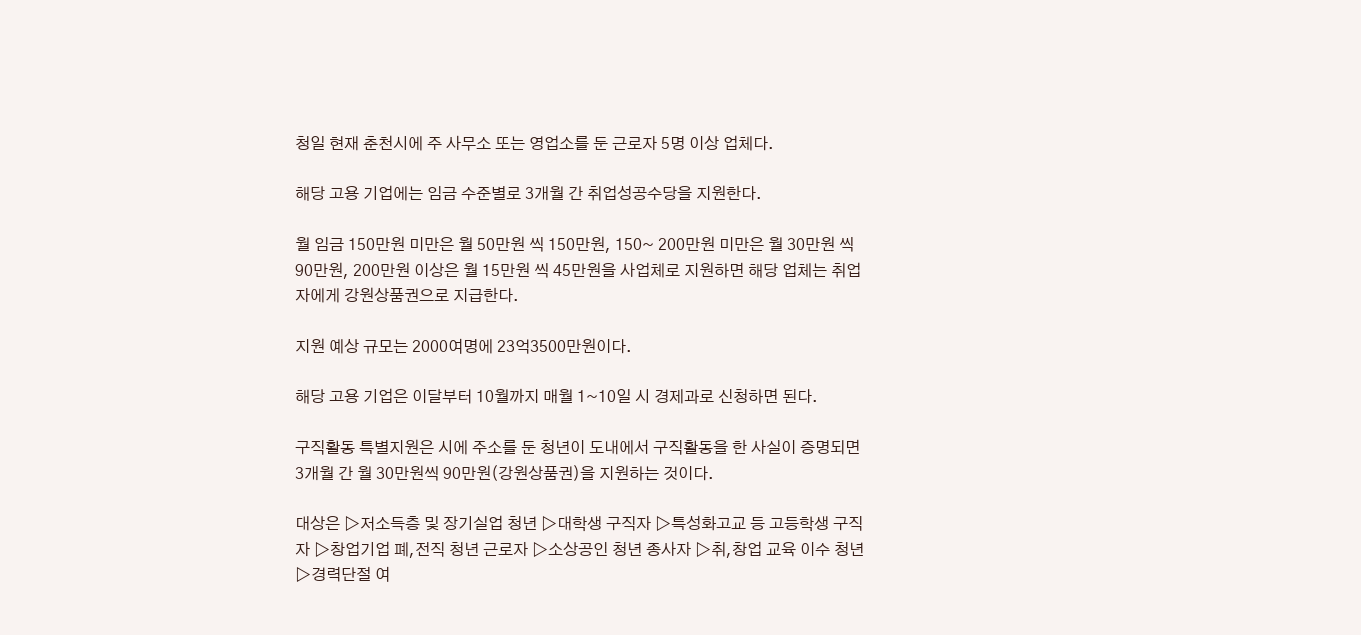청일 현재 춘천시에 주 사무소 또는 영업소를 둔 근로자 5명 이상 업체다.

해당 고용 기업에는 임금 수준별로 3개월 간 취업성공수당을 지원한다.

월 임금 150만원 미만은 월 50만원 씩 150만원, 150~ 200만원 미만은 월 30만원 씩 90만원, 200만원 이상은 월 15만원 씩 45만원을 사업체로 지원하면 해당 업체는 취업자에게 강원상품권으로 지급한다.

지원 예상 규모는 2000여명에 23억3500만원이다.

해당 고용 기업은 이달부터 10월까지 매월 1~10일 시 경제과로 신청하면 된다.

구직활동 특별지원은 시에 주소를 둔 청년이 도내에서 구직활동을 한 사실이 증명되면 3개월 간 월 30만원씩 90만원(강원상품권)을 지원하는 것이다.

대상은 ▷저소득층 및 장기실업 청년 ▷대학생 구직자 ▷특성화고교 등 고등학생 구직자 ▷창업기업 폐,전직 청년 근로자 ▷소상공인 청년 종사자 ▷취,창업 교육 이수 청년 ▷경력단절 여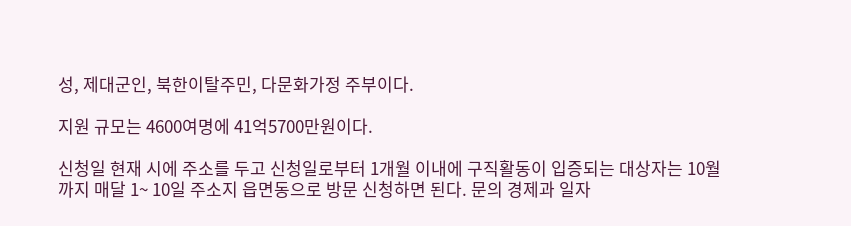성, 제대군인, 북한이탈주민, 다문화가정 주부이다.

지원 규모는 4600여명에 41억5700만원이다.

신청일 현재 시에 주소를 두고 신청일로부터 1개월 이내에 구직활동이 입증되는 대상자는 10월까지 매달 1~ 10일 주소지 읍면동으로 방문 신청하면 된다. 문의 경제과 일자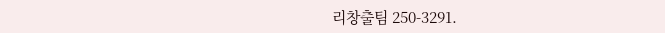리창출팀 250-3291.